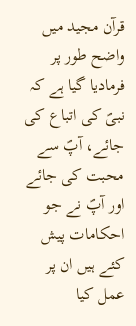قرآن مجید میں واضح طور پر فرمادیا گیا ہے کہ نبیؐ کی اتباع کی جائے، آپؐ سے محبت کی جائے اور آپؐ نے جو احکامات پیش کئے ہیں ان پر عمل کیا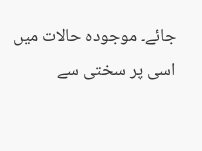جائے۔ موجودہ حالات میں اسی پر سختی سے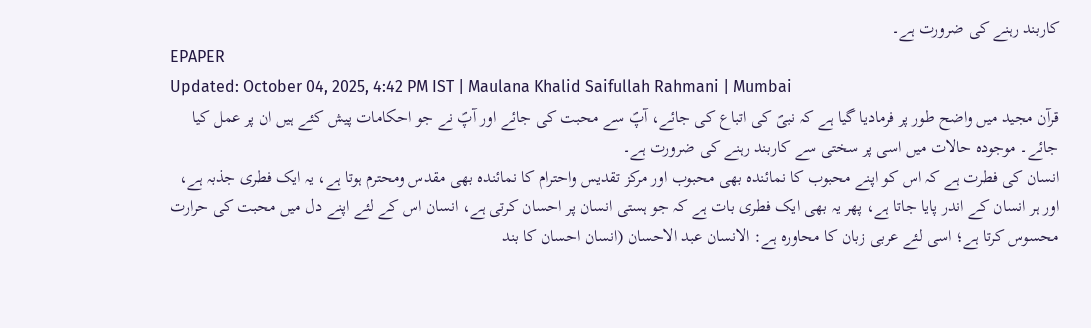کاربند رہنے کی ضرورت ہے۔
EPAPER
Updated: October 04, 2025, 4:42 PM IST | Maulana Khalid Saifullah Rahmani | Mumbai
قرآن مجید میں واضح طور پر فرمادیا گیا ہے کہ نبیؐ کی اتباع کی جائے، آپؐ سے محبت کی جائے اور آپؐ نے جو احکامات پیش کئے ہیں ان پر عمل کیا جائے۔ موجودہ حالات میں اسی پر سختی سے کاربند رہنے کی ضرورت ہے۔
انسان کی فطرت ہے کہ اس کو اپنے محبوب کا نمائندہ بھی محبوب اور مرکز تقدیس واحترام کا نمائندہ بھی مقدس ومحترم ہوتا ہے، یہ ایک فطری جذبہ ہے، اور ہر انسان کے اندر پایا جاتا ہے، پھر یہ بھی ایک فطری بات ہے کہ جو ہستی انسان پر احسان کرتی ہے، انسان اس کے لئے اپنے دل میں محبت کی حرارت محسوس کرتا ہے؛ اسی لئے عربی زبان کا محاورہ ہے: الانسان عبد الاحسان (انسان احسان کا بند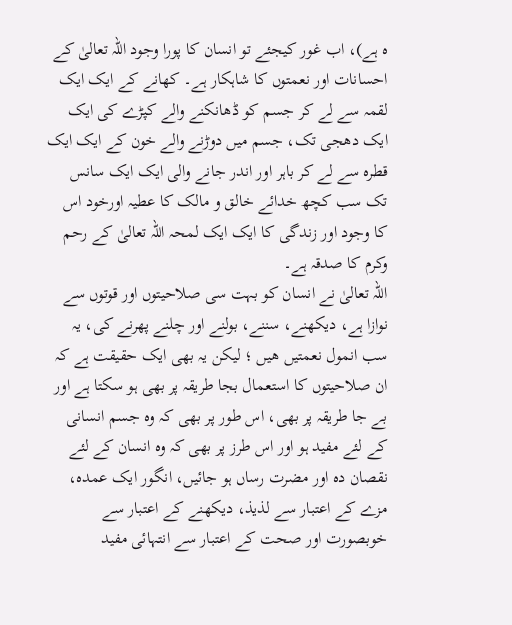ہ ہے)، اب غور کیجئے تو انسان کا پورا وجود اللہ تعالیٰ کے احسانات اور نعمتوں کا شاہکار ہے۔ کھانے کے ایک ایک لقمہ سے لے کر جسم کو ڈھانکنے والے کپڑے کی ایک ایک دھجی تک، جسم میں دوڑنے والے خون کے ایک ایک قطرہ سے لے کر باہر اور اندر جانے والی ایک ایک سانس تک سب کچھ خدائے خالق و مالک کا عطیہ اورخود اس کا وجود اور زندگی کا ایک ایک لمحہ اللہ تعالیٰ کے رحم وکرم کا صدقہ ہے۔
اللہ تعالیٰ نے انسان کو بہت سی صلاحیتوں اور قوتوں سے نوازا ہے، دیکھنے، سننے، بولنے اور چلنے پھرنے کی، یہ سب انمول نعمتیں هیں ؛ لیکن یہ بھی ایک حقیقت ہے کہ ان صلاحیتوں کا استعمال بجا طریقہ پر بھی ہو سکتا ہے اور بے جا طریقہ پر بھی، اس طور پر بھی کہ وہ جسم انسانی کے لئے مفید ہو اور اس طرز پر بھی کہ وہ انسان کے لئے نقصان دہ اور مضرت رساں ہو جائیں، انگور ایک عمدہ، مزے کے اعتبار سے لذیذ، دیکھنے کے اعتبار سے خوبصورت اور صحت کے اعتبار سے انتہائی مفید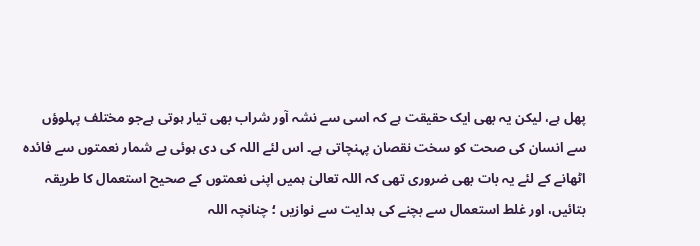پھل ہے، لیکن یہ بھی ایک حقیقت ہے کہ اسی سے نشہ آور شراب بھی تیار ہوتی ہےجو مختلف پہلوؤں سے انسان کی صحت کو سخت نقصان پہنچاتی ہے۔ اس لئے اللہ کی دی ہوئی بے شمار نعمتوں سے فائدہ اٹھانے کے لئے یہ بات بھی ضروری تھی کہ اللہ تعالیٰ ہمیں اپنی نعمتوں کے صحیح استعمال کا طریقہ بتائیں، اور غلط استعمال سے بچنے کی ہدایت سے نوازیں ؛ چنانچہ اللہ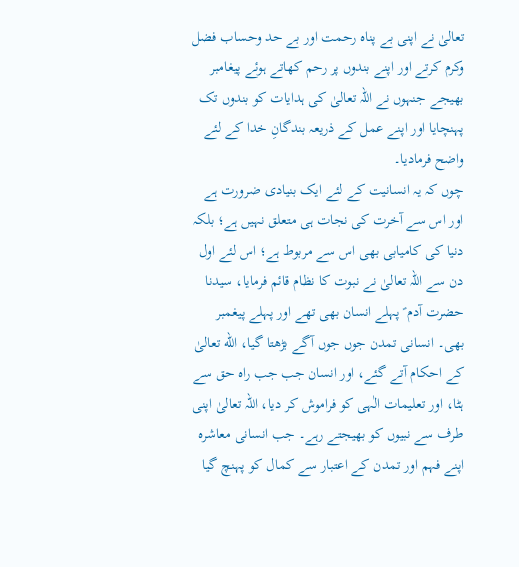تعالیٰ نے اپنی بے پناہ رحمت اور بے حد وحساب فضل وکرم کرتے اور اپنے بندوں پر رحم کھاتے ہوئے پیغامبر بھیجے جنہوں نے اللہ تعالیٰ کی ہدایات کو بندوں تک پہنچایا اور اپنے عمل کے ذریعہ بندگانِ خدا کے لئے واضح فرمادیا۔
چوں کہ یہ انسانیت کے لئے ایک بنیادی ضرورت ہے اور اس سے آخرت کی نجات ہی متعلق نہیں ہے؛ بلکہ دنیا کی کامیابی بھی اس سے مربوط ہے؛ اس لئے اول دن سے اللہ تعالیٰ نے نبوت کا نظام قائم فرمایا، سیدنا حضرت آدم ؑ پہلے انسان بھی تھے اور پہلے پیغمبر بھی۔ انسانی تمدن جوں جوں آگے بڑھتا گیا، الله تعالیٰ کے احکام آتے گئے، اور انسان جب جب راہ حق سے ہٹا، اور تعلیمات الٰہی کو فراموش کر دیا، اللہ تعالیٰ اپنی طرف سے نبیوں کو بھیجتے رہے۔ جب انسانی معاشرہ اپنے فہم اور تمدن کے اعتبار سے کمال کو پہنچ گیا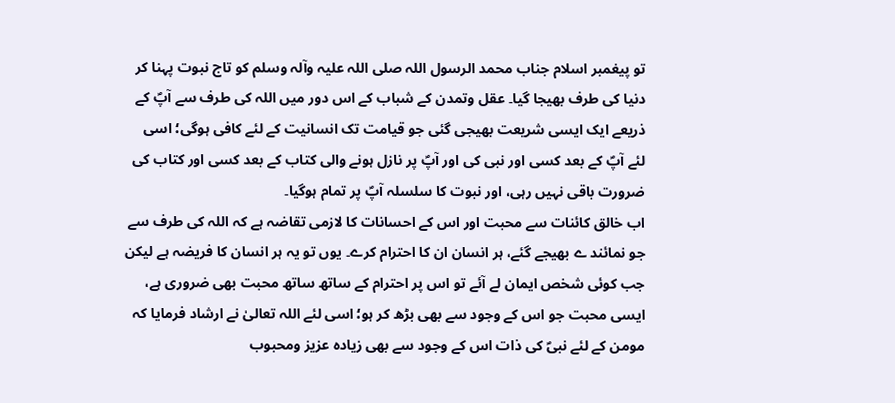تو پیغمبر اسلام جناب محمد الرسول اللہ صلی اللہ علیہ وآلہ وسلم کو تاج نبوت پہنا کر دنیا کی طرف بھیجا گیا۔ عقل وتمدن کے شباب کے اس دور میں اللہ کی طرف سے آپؐ کے ذریعے ایک ایسی شریعت بھیجی گئی جو قیامت تک انسانیت کے لئے کافی ہوگی؛ اسی لئے آپؐ کے بعد کسی اور نبی کی اور آپؐ پر نازل ہونے والی کتاب کے بعد کسی اور کتاب کی ضرورت باقی نہیں رہی، اور نبوت کا سلسلہ آپؐ پر تمام ہوگیا۔
اب خالق کائنات سے محبت اور اس کے احسانات کا لازمی تقاضہ ہے کہ اللہ کی طرف سے جو نمائند ے بھیجے گئے، ہر انسان ان کا احترام کرے۔ یوں تو یہ ہر انسان کا فریضہ ہے لیکن جب کوئی شخص ایمان لے آئے تو اس پر احترام کے ساتھ ساتھ محبت بھی ضروری ہے، ایسی محبت جو اس کے وجود سے بھی بڑھ کر ہو؛ اسی لئے اللہ تعالیٰ نے ارشاد فرمایا کہ مومن کے لئے نبیؐ کی ذات اس کے وجود سے بھی زیادہ عزیز ومحبوب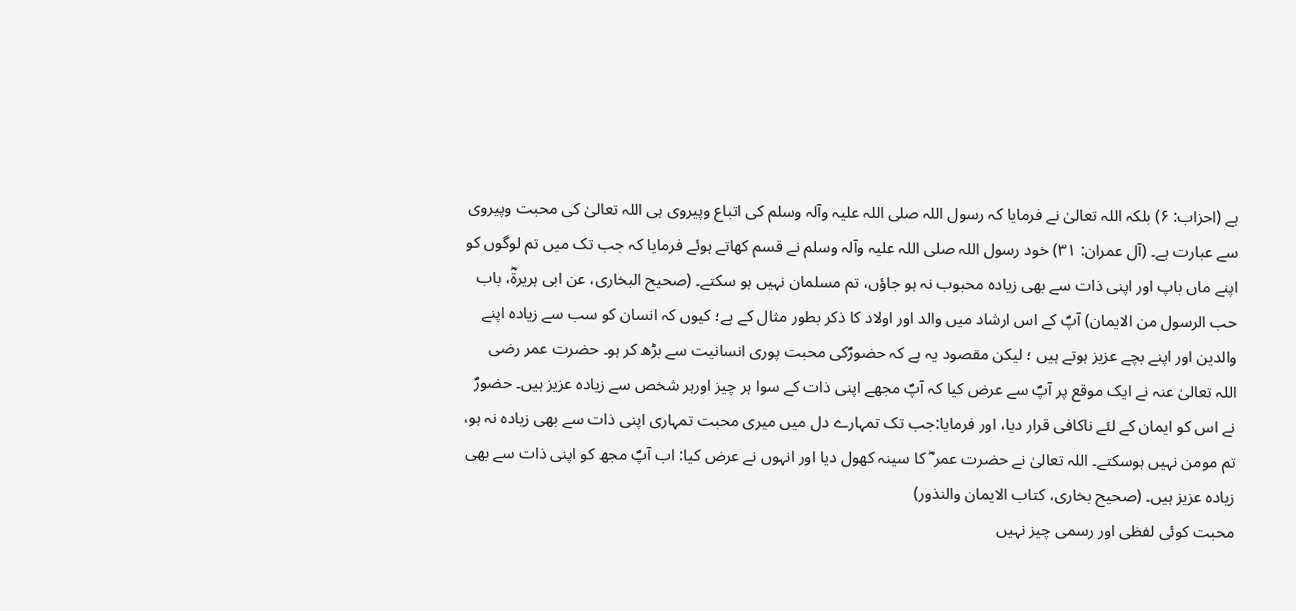ہے (احزاب: ۶) بلکہ اللہ تعالیٰ نے فرمایا کہ رسول اللہ صلی اللہ علیہ وآلہ وسلم کی اتباع وپیروی ہی اللہ تعالیٰ کی محبت وپیروی سے عبارت ہے۔ (آل عمران: ۳۱) خود رسول اللہ صلی اللہ علیہ وآلہ وسلم نے قسم کھاتے ہوئے فرمایا کہ جب تک میں تم لوگوں کو اپنے ماں باپ اور اپنی ذات سے بھی زیادہ محبوب نہ ہو جاؤں، تم مسلمان نہیں ہو سکتے۔ (صحیح البخاری، عن ابی ہریرۃؓ، باب حب الرسول من الایمان) آپؐ کے اس ارشاد میں والد اور اولاد کا ذکر بطور مثال کے ہے؛ کیوں کہ انسان کو سب سے زیادہ اپنے والدین اور اپنے بچے عزیز ہوتے ہیں ؛ لیکن مقصود یہ ہے کہ حضورؐکی محبت پوری انسانیت سے بڑھ کر ہو۔ حضرت عمر رضی اللہ تعالیٰ عنہ نے ایک موقع پر آپؐ سے عرض کیا کہ آپؐ مجھے اپنی ذات کے سوا ہر چیز اورہر شخص سے زیادہ عزیز ہیں۔ حضورؐ نے اس کو ایمان کے لئے ناکافی قرار دیا، اور فرمایا:جب تک تمہارے دل میں میری محبت تمہاری اپنی ذات سے بھی زیادہ نہ ہو، تم مومن نہیں ہوسکتے۔ اللہ تعالیٰ نے حضرت عمر ؓ کا سینہ کھول دیا اور انہوں نے عرض کیا: اب آپؐ مجھ کو اپنی ذات سے بھی زیادہ عزیز ہیں۔ (صحیح بخاری، کتاب الایمان والنذور)
محبت کوئی لفظی اور رسمی چیز نہیں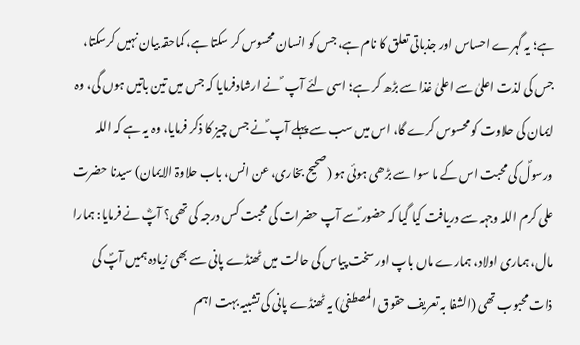ہے؛ یہ گہرے احساس اور جذباتی تعلق کا نام ہے، جس کو انسان محسوس کر سکتا ہے، کماحقہ بیان نہیں کرسکتا، جس کی لذت اعلیٰ سے اعلیٰ غذا سے بڑھ کر ہے؛ اسی لئے آپ ؐ نے ارشادفرمایا کہ جس میں تین باتیں ہوں گی، وہ ایمان کی حلاوت کو محسوس کرے گا، اس میں سب سے پہلے آپ ؐنے جس چیز کا ذکر فرمایا، وہ یہ ہے کہ اللہ ورسولؐ کی محبت اس کے ما سوا سے بڑھی ہوئی ہو (صحیح بخاری، عن انس، باب حلاوۃ الایمان) سیدنا حضرت علی کرم اللہ وجہہ سے دریافت کیا گیا کہ حضور ؐسے آپ حضرات کی محبت کس درجہ کی تھی؟ آپؓ نے فرمایا: ہمارا مال، ہماری اولاد، ہمارے ماں باپ اور سخت پیاس کی حالت میں ٹھنڈے پانی سے بھی زیادہ ہمیں آپؐ کی ذات محبوب تھی (الشفا بہ تعریف حقوق المصطفیٰ) یہ ٹھنڈے پانی کی تشبیہ بہت اہم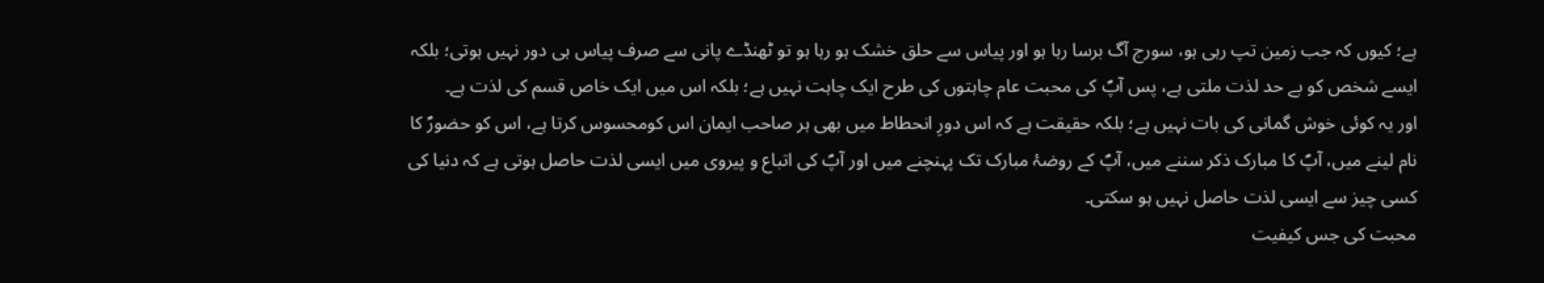ہے؛ کیوں کہ جب زمین تپ رہی ہو، سورج آگ برسا رہا ہو اور پیاس سے حلق خشک ہو رہا ہو تو ٹھنڈے پانی سے صرف پیاس ہی دور نہیں ہوتی؛ بلکہ ایسے شخص کو بے حد لذت ملتی ہے، پس آپؐ کی محبت عام چاہتوں کی طرح ایک چاہت نہیں ہے؛ بلکہ اس میں ایک خاص قسم کی لذت ہے۔
اور یہ کوئی خوش گمانی کی بات نہیں ہے؛ بلکہ حقیقت ہے کہ اس دورِ انحطاط میں بھی ہر صاحب ایمان اس کومحسوس کرتا ہے، اس کو حضورؐ کا نام لینے میں، آپؐ کا مبارک ذکر سننے میں، آپؐ کے روضۂ مبارک تک پہنچنے میں اور آپؐ کی اتباع و پیروی میں ایسی لذت حاصل ہوتی ہے کہ دنیا کی کسی چیز سے ایسی لذت حاصل نہیں ہو سکتی۔
محبت کی جس کیفیت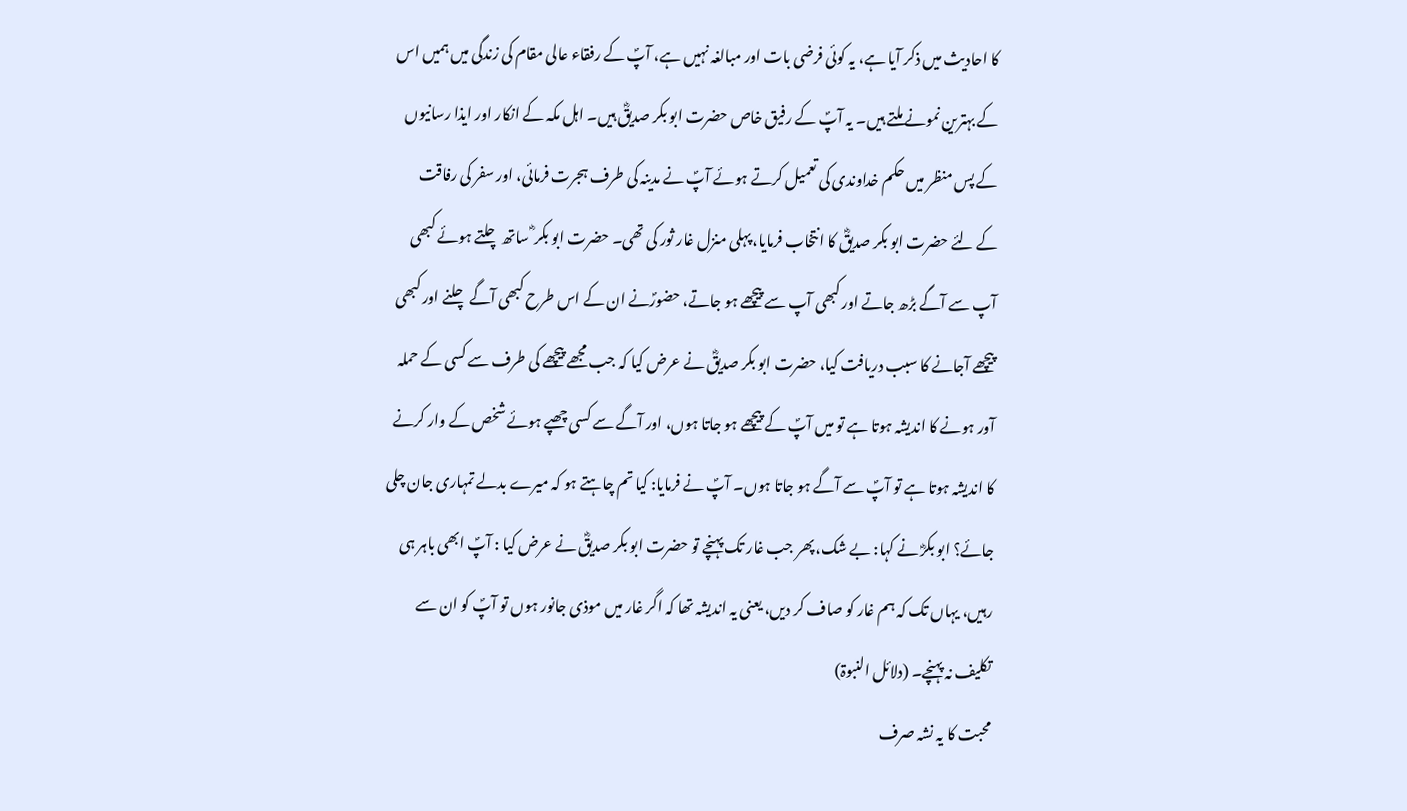کا احادیث میں ذکر آیا ہے، یہ کوئی فرضی بات اور مبالغہ نہیں ہے، آپؐ کے رفقاء عالی مقام کی زندگی میں ہمیں اس کے بہترین نمونے ملتے ہیں۔ یہ آپؐ کے رفیق خاص حضرت ابو بکر صدیقؓ ہیں۔ اہل مکہ کے انکار اور ایذا رسانیوں کے پس منظر میں حکم خداوندی کی تعمیل کرتے ہوئے آپؐ نے مدینہ کی طرف ہجرت فرمائی، اور سفر کی رفاقت کے لئے حضرت ابو بکر صدیقؓ کا انتخاب فرمایا، پہلی منزل غار ثور کی تھی۔ حضرت ابو بکر ؓ ساتھ چلتے ہوئے کبھی آپ سے آگے بڑھ جاتے اور کبھی آپ سے پیچھے ہو جاتے، حضورؐنے ان کے اس طرح کبھی آگے چلنے اور کبھی پیچھے آجانے کا سبب دریافت کیا، حضرت ابو بکر صدیقؓ نے عرض کیا کہ جب مجھے پیچھے کی طرف سے کسی کے حملہ آور ہونے کا اندیشہ ہوتا ہے تو میں آپؐ کے پیچھے ہو جاتا ہوں، اور آگے سے کسی چھپے ہوئے شخص کے وار کرنے کا اندیشہ ہوتا ہے تو آپؐ سے آگے ہو جاتا ہوں۔ آپؐ نے فرمایا: کیا تم چاہتے ہو کہ میرے بدلے تمہاری جان چلی جائے؟ ابو بکرؓ نے کہا: بے شک، پھر جب غار تک پہنچے تو حضرت ابو بکر صدیقؓ نے عرض کیا : آپؐ ابھی باہر ہی رہیں، یہاں تک کہ ہم غار کو صاف کر دیں، یعنی یہ اندیشہ تھا کہ اگر غار میں موذی جانور ہوں تو آپؐ کو ان سے تکلیف نہ پہنچے۔ (دلائل النبوۃ)
محبت کا یہ نشہ صرف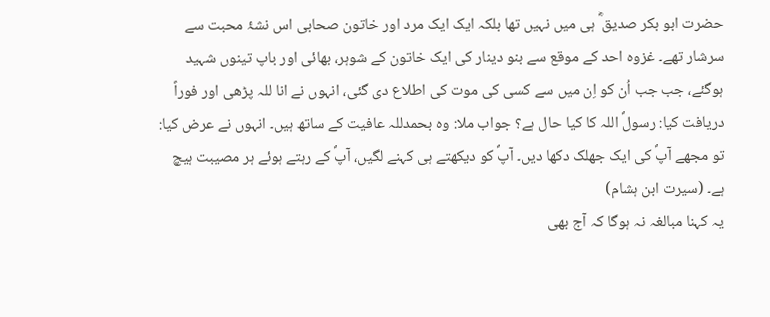حضرت ابو بکر صدیق ؓ ہی میں نہیں تھا بلکہ ایک ایک مرد اور خاتون صحابی اس نشۂ محبت سے سرشار تھے۔ غزوہ احد کے موقع سے بنو دینار کی ایک خاتون کے شوہر، بھائی اور باپ تینوں شہید ہوگئے، جب جب اُن کو اِن میں سے کسی کی موت کی اطلاع دی گئی، انہوں نے انا للہ پڑھی اور فوراً دریافت کیا: رسولؐ اللہ کا کیا حال ہے؟ جواب ملا: وہ بحمدللہ عافیت کے ساتھ ہیں۔ انہوں نے عرض کیا: تو مجھے آپؐ کی ایک جھلک دکھا دیں۔ آپؐ کو دیکھتے ہی کہنے لگیں، آپؐ کے رہتے ہوئے ہر مصیبت ہیچ ہے۔ (سیرت ابن ہشام)
یہ کہنا مبالغہ نہ ہوگا کہ آج بھی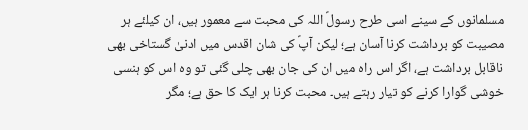مسلمانوں کے سینے اسی طرح رسولؐ اللہ کی محبت سے معمور ہیں، ان کیلئے ہر مصیبت کو برداشت کرنا آسان ہے؛ لیکن آپؐ کی شان اقدس میں ادنیٰ گستاخی بھی ناقابل برداشت ہے، اگر اس راہ میں ان کی جان بھی چلی گئی تو وہ اس کو ہنسی خوشی گوارا کرنے کو تیار رہتے ہیں۔ محبت کرنا ہر ایک کا حق ہے؛ مگر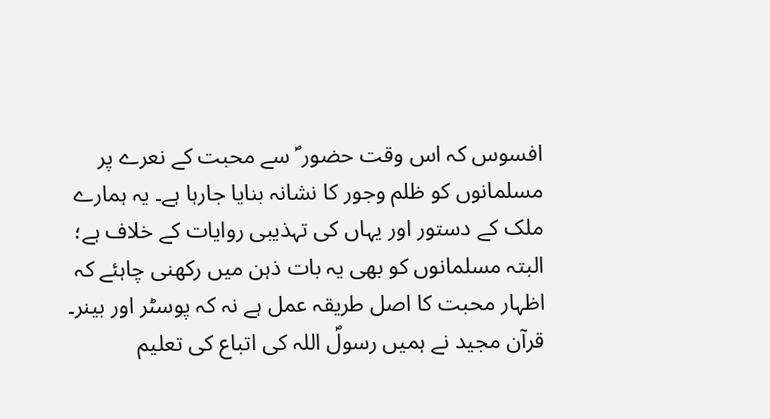افسوس کہ اس وقت حضور ؐ سے محبت کے نعرے پر مسلمانوں کو ظلم وجور کا نشانہ بنایا جارہا ہے۔ یہ ہمارے ملک کے دستور اور یہاں کی تہذیبی روایات کے خلاف ہے؛ البتہ مسلمانوں کو بھی یہ بات ذہن میں رکھنی چاہئے کہ اظہار محبت کا اصل طریقہ عمل ہے نہ کہ پوسٹر اور بینر۔ قرآن مجید نے ہمیں رسولؐ اللہ کی اتباع کی تعلیم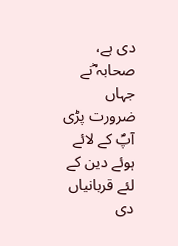دی ہے، صحابہ ؓنے جہاں ضرورت پڑی آپؐ کے لائے ہوئے دین کے لئے قربانیاں دی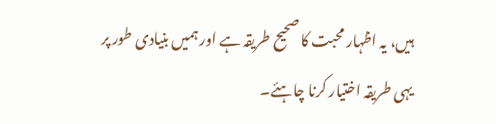ہیں، یہ اظہار محبت کا صحیح طریقہ ہے اور ہمیں بنیادی طور پر یہی طریقہ اختیار کرنا چاہئے۔